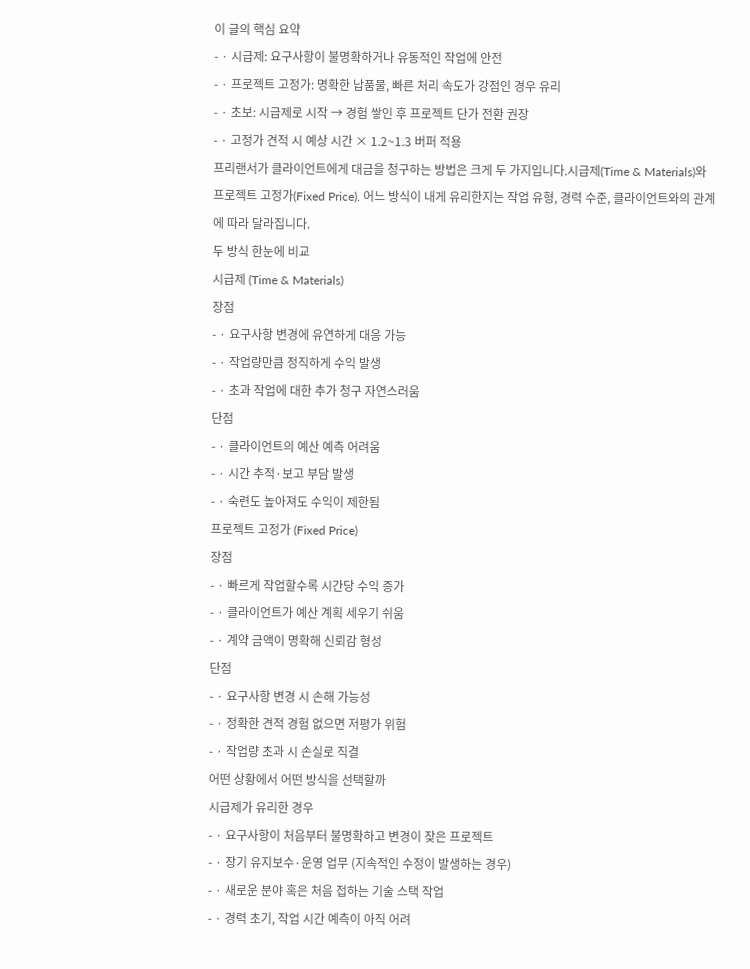이 글의 핵심 요약
- · 시급제: 요구사항이 불명확하거나 유동적인 작업에 안전
- · 프로젝트 고정가: 명확한 납품물, 빠른 처리 속도가 강점인 경우 유리
- · 초보: 시급제로 시작 → 경험 쌓인 후 프로젝트 단가 전환 권장
- · 고정가 견적 시 예상 시간 × 1.2~1.3 버퍼 적용
프리랜서가 클라이언트에게 대금을 청구하는 방법은 크게 두 가지입니다.시급제(Time & Materials)와 프로젝트 고정가(Fixed Price). 어느 방식이 내게 유리한지는 작업 유형, 경력 수준, 클라이언트와의 관계에 따라 달라집니다.
두 방식 한눈에 비교
시급제 (Time & Materials)
장점
- · 요구사항 변경에 유연하게 대응 가능
- · 작업량만큼 정직하게 수익 발생
- · 초과 작업에 대한 추가 청구 자연스러움
단점
- · 클라이언트의 예산 예측 어려움
- · 시간 추적·보고 부담 발생
- · 숙련도 높아져도 수익이 제한됨
프로젝트 고정가 (Fixed Price)
장점
- · 빠르게 작업할수록 시간당 수익 증가
- · 클라이언트가 예산 계획 세우기 쉬움
- · 계약 금액이 명확해 신뢰감 형성
단점
- · 요구사항 변경 시 손해 가능성
- · 정확한 견적 경험 없으면 저평가 위험
- · 작업량 초과 시 손실로 직결
어떤 상황에서 어떤 방식을 선택할까
시급제가 유리한 경우
- · 요구사항이 처음부터 불명확하고 변경이 잦은 프로젝트
- · 장기 유지보수·운영 업무 (지속적인 수정이 발생하는 경우)
- · 새로운 분야 혹은 처음 접하는 기술 스택 작업
- · 경력 초기, 작업 시간 예측이 아직 어려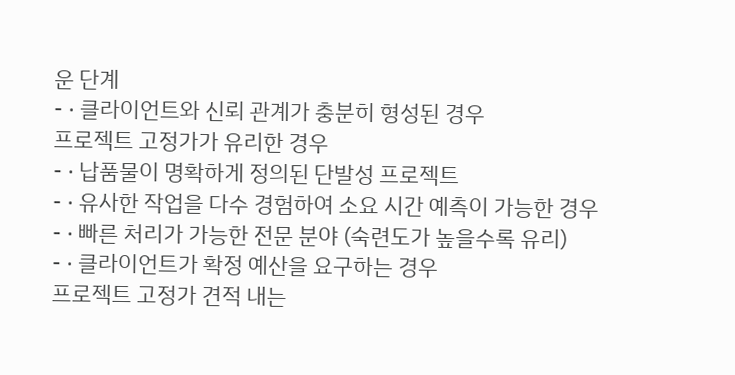운 단계
- · 클라이언트와 신뢰 관계가 충분히 형성된 경우
프로젝트 고정가가 유리한 경우
- · 납품물이 명확하게 정의된 단발성 프로젝트
- · 유사한 작업을 다수 경험하여 소요 시간 예측이 가능한 경우
- · 빠른 처리가 가능한 전문 분야 (숙련도가 높을수록 유리)
- · 클라이언트가 확정 예산을 요구하는 경우
프로젝트 고정가 견적 내는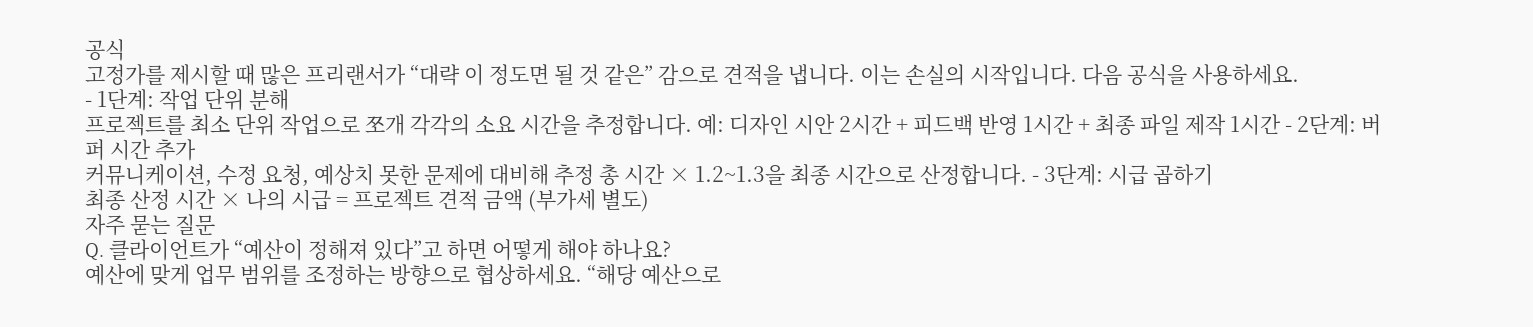공식
고정가를 제시할 때 많은 프리랜서가 “대략 이 정도면 될 것 같은” 감으로 견적을 냅니다. 이는 손실의 시작입니다. 다음 공식을 사용하세요.
- 1단계: 작업 단위 분해
프로젝트를 최소 단위 작업으로 쪼개 각각의 소요 시간을 추정합니다. 예: 디자인 시안 2시간 + 피드백 반영 1시간 + 최종 파일 제작 1시간 - 2단계: 버퍼 시간 추가
커뮤니케이션, 수정 요청, 예상치 못한 문제에 대비해 추정 총 시간 × 1.2~1.3을 최종 시간으로 산정합니다. - 3단계: 시급 곱하기
최종 산정 시간 × 나의 시급 = 프로젝트 견적 금액 (부가세 별도)
자주 묻는 질문
Q. 클라이언트가 “예산이 정해져 있다”고 하면 어떻게 해야 하나요?
예산에 맞게 업무 범위를 조정하는 방향으로 협상하세요. “해당 예산으로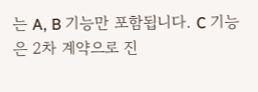는 A, B 기능만 포함됩니다. C 기능은 2차 계약으로 진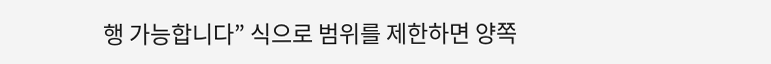행 가능합니다” 식으로 범위를 제한하면 양쪽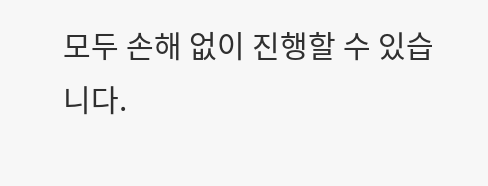모두 손해 없이 진행할 수 있습니다.